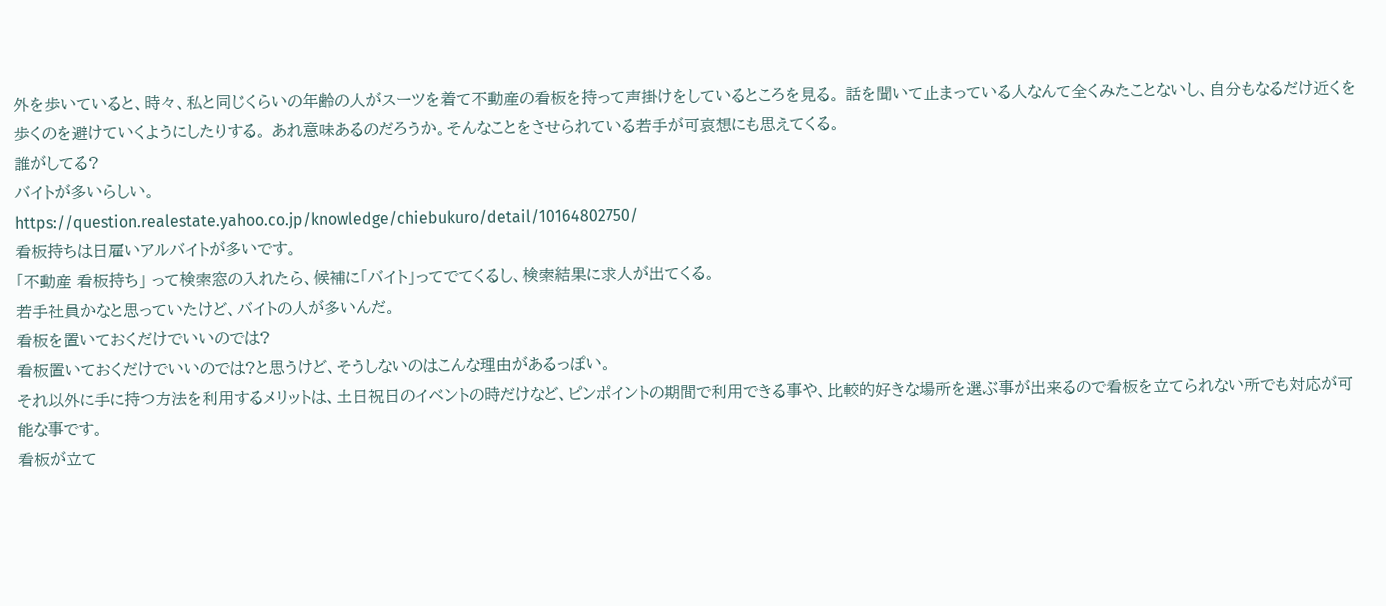外を歩いていると、時々、私と同じくらいの年齢の人がスーツを着て不動産の看板を持って声掛けをしているところを見る。 話を聞いて止まっている人なんて全くみたことないし、自分もなるだけ近くを歩くのを避けていくようにしたりする。 あれ意味あるのだろうか。そんなことをさせられている若手が可哀想にも思えてくる。
誰がしてる?
バイトが多いらしい。
https://question.realestate.yahoo.co.jp/knowledge/chiebukuro/detail/10164802750/
看板持ちは日雇いアルバイトが多いです。
「不動産 看板持ち」 って検索窓の入れたら、候補に「バイト」ってでてくるし、検索結果に求人が出てくる。
若手社員かなと思っていたけど、バイトの人が多いんだ。
看板を置いておくだけでいいのでは?
看板置いておくだけでいいのでは?と思うけど、そうしないのはこんな理由があるっぽい。
それ以外に手に持つ方法を利用するメリットは、土日祝日のイベントの時だけなど、ピンポイントの期間で利用できる事や、比較的好きな場所を選ぶ事が出来るので看板を立てられない所でも対応が可能な事です。
看板が立て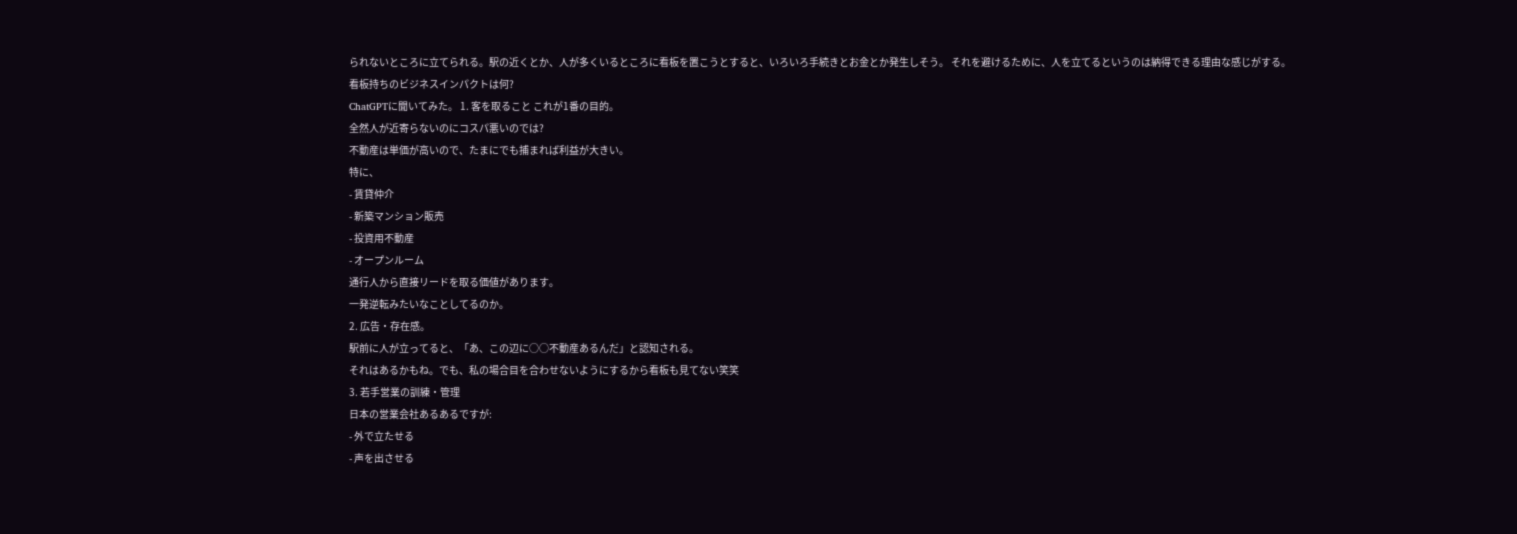られないところに立てられる。駅の近くとか、人が多くいるところに看板を置こうとすると、いろいろ手続きとお金とか発生しそう。 それを避けるために、人を立てるというのは納得できる理由な感じがする。
看板持ちのビジネスインパクトは何?
ChatGPTに聞いてみた。 1. 客を取ること これが1番の目的。
全然人が近寄らないのにコスパ悪いのでは?
不動産は単価が高いので、たまにでも捕まれば利益が大きい。
特に、
- 賃貸仲介
- 新築マンション販売
- 投資用不動産
- オープンルーム
通行人から直接リードを取る価値があります。
一発逆転みたいなことしてるのか。
2. 広告・存在感。
駅前に人が立ってると、「あ、この辺に○○不動産あるんだ」と認知される。
それはあるかもね。でも、私の場合目を合わせないようにするから看板も見てない笑笑
3. 若手営業の訓練・管理
日本の営業会社あるあるですが:
- 外で立たせる
- 声を出させる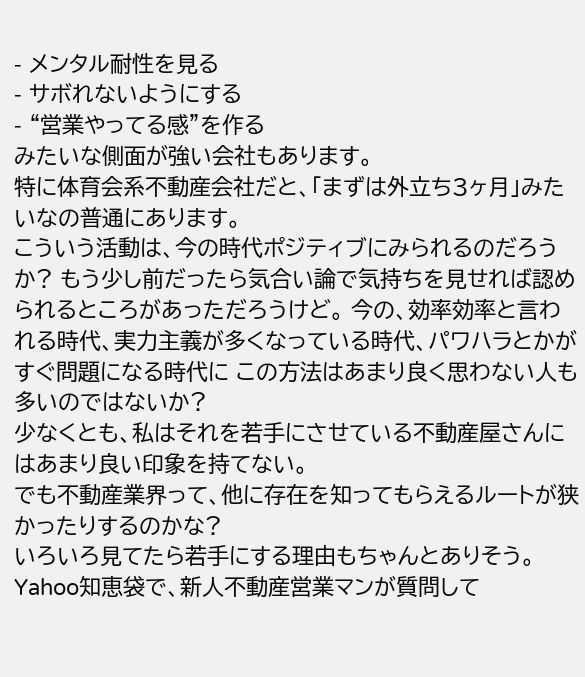- メンタル耐性を見る
- サボれないようにする
- “営業やってる感”を作る
みたいな側面が強い会社もあります。
特に体育会系不動産会社だと、「まずは外立ち3ヶ月」みたいなの普通にあります。
こういう活動は、今の時代ポジティブにみられるのだろうか? もう少し前だったら気合い論で気持ちを見せれば認められるところがあっただろうけど。 今の、効率効率と言われる時代、実力主義が多くなっている時代、パワハラとかがすぐ問題になる時代に この方法はあまり良く思わない人も多いのではないか?
少なくとも、私はそれを若手にさせている不動産屋さんにはあまり良い印象を持てない。
でも不動産業界って、他に存在を知ってもらえるルートが狭かったりするのかな?
いろいろ見てたら若手にする理由もちゃんとありそう。
Yahoo知恵袋で、新人不動産営業マンが質問して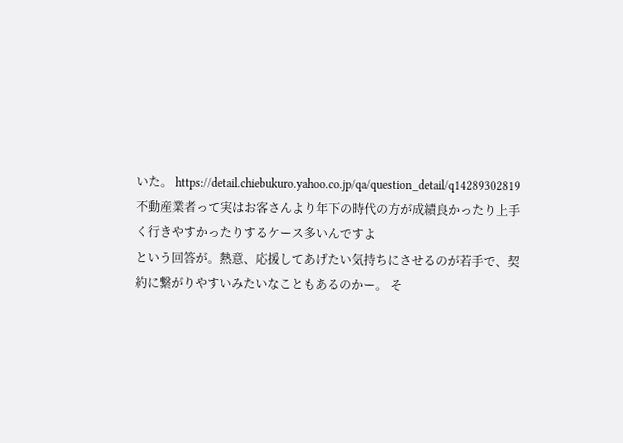いた。 https://detail.chiebukuro.yahoo.co.jp/qa/question_detail/q14289302819
不動産業者って実はお客さんより年下の時代の方が成績良かったり上手く行きやすかったりするケース多いんですよ
という回答が。熱意、応援してあげたい気持ちにさせるのが若手で、契約に繋がりやすいみたいなこともあるのかー。 そ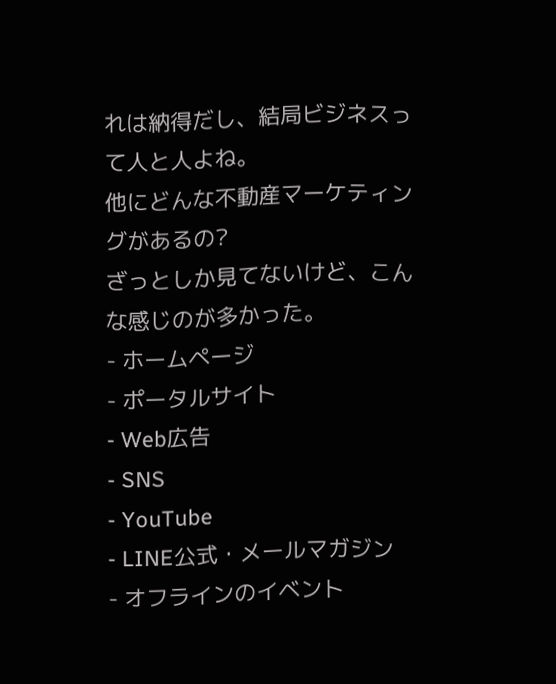れは納得だし、結局ビジネスって人と人よね。
他にどんな不動産マーケティングがあるの?
ざっとしか見てないけど、こんな感じのが多かった。
- ホームページ
- ポータルサイト
- Web広告
- SNS
- YouTube
- LINE公式・メールマガジン
- オフラインのイベント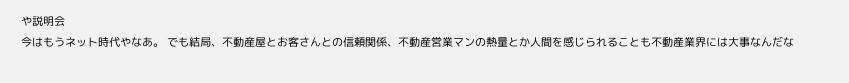や説明会
今はもうネット時代やなあ。 でも結局、不動産屋とお客さんとの信頼関係、不動産営業マンの熱量とか人間を感じられることも不動産業界には大事なんだな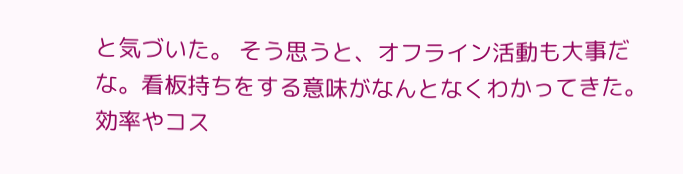と気づいた。 そう思うと、オフライン活動も大事だな。看板持ちをする意味がなんとなくわかってきた。効率やコス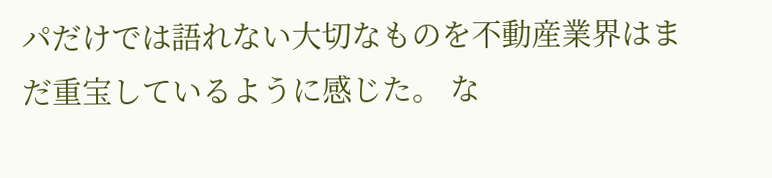パだけでは語れない大切なものを不動産業界はまだ重宝しているように感じた。 な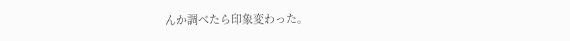んか調べたら印象変わった。